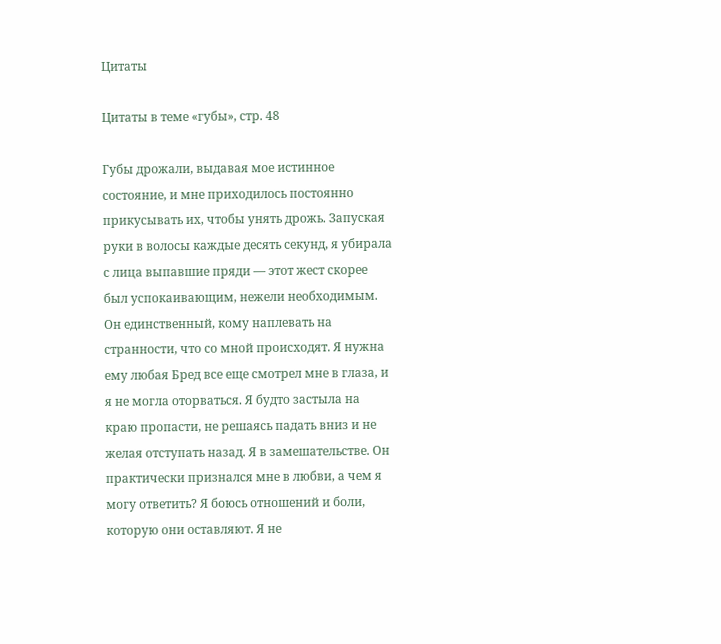Цитаты

Цитаты в теме «губы», стр. 48

Губы дрожали, выдавая мое истинное состояние, и мне приходилось постоянно прикусывать их, чтобы унять дрожь. Запуская руки в волосы каждые десять секунд, я убирала с лица выпавшие пряди — этот жест скорее был успокаивающим, нежели необходимым. Он единственный, кому наплевать на странности, что со мной происходят. Я нужна ему любая Бред все еще смотрел мне в глаза, и я не могла оторваться. Я будто застыла на краю пропасти, не решаясь падать вниз и не желая отступать назад. Я в замешательстве. Он практически признался мне в любви, а чем я могу ответить? Я боюсь отношений и боли, которую они оставляют. Я не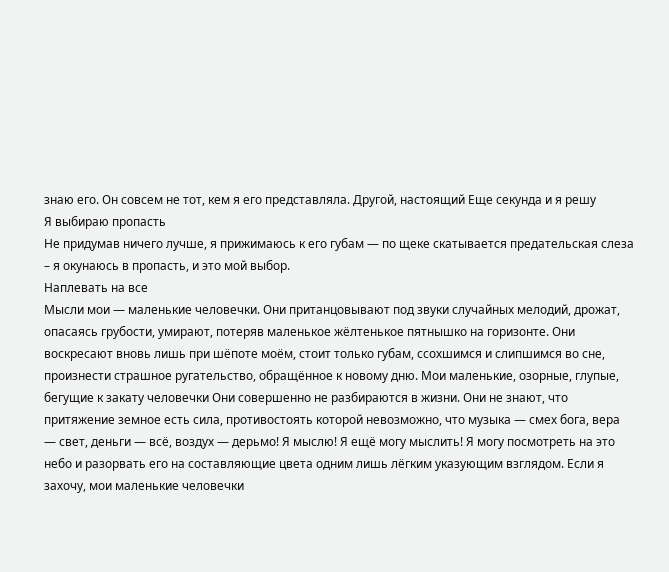знаю его. Он совсем не тот, кем я его представляла. Другой, настоящий Еще секунда и я решу
Я выбираю пропасть
Не придумав ничего лучше, я прижимаюсь к его губам — по щеке скатывается предательская слеза – я окунаюсь в пропасть, и это мой выбор.
Наплевать на все
Мысли мои — маленькие человечки. Они пританцовывают под звуки случайных мелодий, дрожат, опасаясь грубости, умирают, потеряв маленькое жёлтенькое пятнышко на горизонте. Они воскресают вновь лишь при шёпоте моём, стоит только губам, ссохшимся и слипшимся во сне, произнести страшное ругательство, обращённое к новому дню. Мои маленькие, озорные, глупые, бегущие к закату человечки Они совершенно не разбираются в жизни. Они не знают, что притяжение земное есть сила, противостоять которой невозможно, что музыка — смех бога, вера — свет, деньги — всё, воздух — дерьмо! Я мыслю! Я ещё могу мыслить! Я могу посмотреть на это небо и разорвать его на составляющие цвета одним лишь лёгким указующим взглядом. Если я захочу, мои маленькие человечки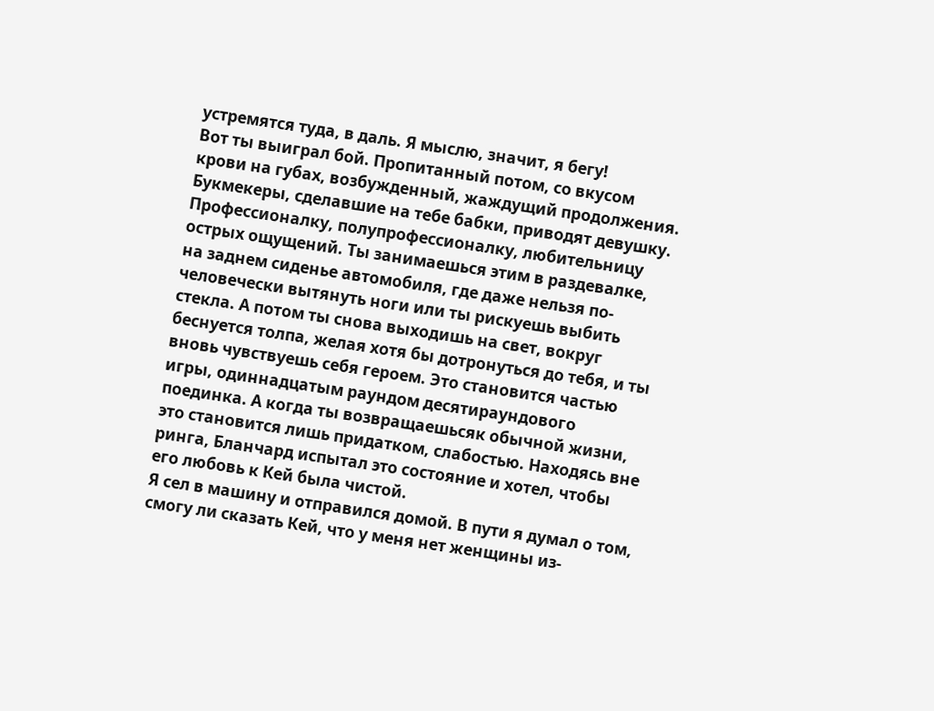устремятся туда, в даль. Я мыслю, значит, я бегу!
Вот ты выиграл бой. Пропитанный потом, со вкусом крови на губах, возбужденный, жаждущий продолжения. Букмекеры, сделавшие на тебе бабки, приводят девушку. Профессионалку, полупрофессионалку, любительницу острых ощущений. Ты занимаешься этим в раздевалке, на заднем сиденье автомобиля, где даже нельзя по-человечески вытянуть ноги или ты рискуешь выбить стекла. А потом ты снова выходишь на свет, вокруг беснуется толпа, желая хотя бы дотронуться до тебя, и ты вновь чувствуешь себя героем. Это становится частью игры, одиннадцатым раундом десятираундового поединка. А когда ты возвращаешьсяк обычной жизни, это становится лишь придатком, слабостью. Находясь вне ринга, Бланчард испытал это состояние и хотел, чтобы его любовь к Кей была чистой.
Я сел в машину и отправился домой. В пути я думал о том, смогу ли сказать Кей, что у меня нет женщины из-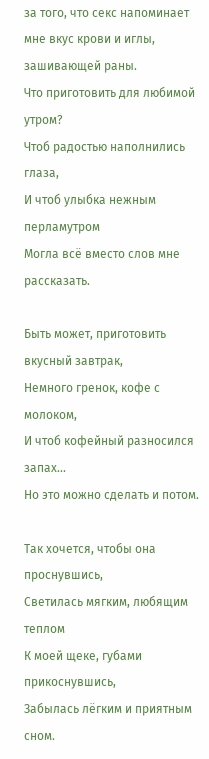за того, что секс напоминает мне вкус крови и иглы, зашивающей раны.
Что приготовить для любимой утром?
Чтоб радостью наполнились глаза,
И чтоб улыбка нежным перламутром
Могла всё вместо слов мне рассказать.

Быть может, приготовить вкусный завтрак,
Немного гренок, кофе с молоком,
И чтоб кофейный разносился запах...
Но это можно сделать и потом.

Так хочется, чтобы она проснувшись,
Светилась мягким, любящим теплом
К моей щеке, губами прикоснувшись,
Забылась лёгким и приятным сном.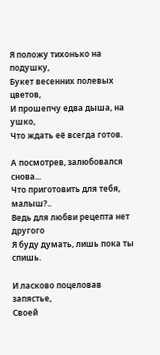Я положу тихонько на подушку,
Букет весенних полевых цветов,
И прошепчу едва дыша, на ушко,
Что ждать её всегда готов.

А посмотрев, залюбовался снова...
Что приготовить для тебя, малыш?..
Ведь для любви рецепта нет другого
Я буду думать, лишь пока ты спишь.

И ласково поцеловав запястье,
Своей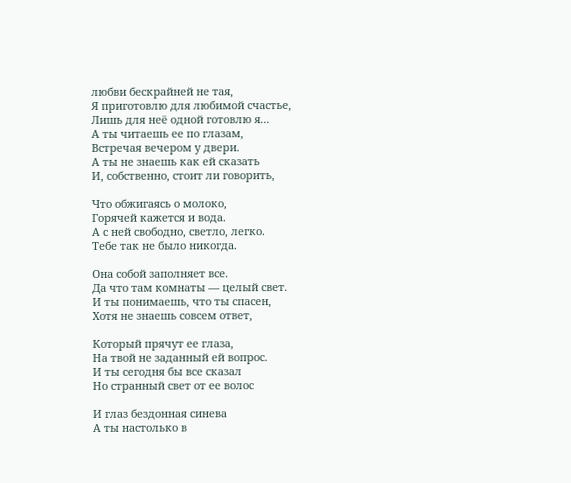любви бескрайней не тая,
Я приготовлю для любимой счастье,
Лишь для неё одной готовлю я...
А ты читаешь ее по глазам,
Встречая вечером у двери.
А ты не знаешь как ей сказать
И, собственно, стоит ли говорить,

Что обжигаясь о молоко,
Горячей кажется и вода.
А с ней свободно, светло, легко.
Тебе так не было никогда.

Она собой заполняет все.
Да что там комнаты — целый свет.
И ты понимаешь, что ты спасен,
Хотя не знаешь совсем ответ,

Который прячут ее глаза,
На твой не заданный ей вопрос.
И ты сегодня бы все сказал
Но странный свет от ее волос

И глаз бездонная синева
А ты настолько в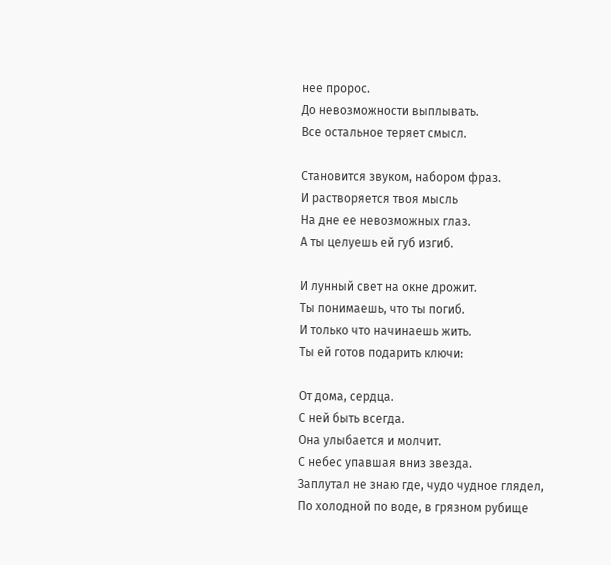нее пророс.
До невозможности выплывать.
Все остальное теряет смысл.

Становится звуком, набором фраз.
И растворяется твоя мысль
На дне ее невозможных глаз.
А ты целуешь ей губ изгиб.

И лунный свет на окне дрожит.
Ты понимаешь, что ты погиб.
И только что начинаешь жить.
Ты ей готов подарить ключи:

От дома, сердца.
С ней быть всегда.
Она улыбается и молчит.
С небес упавшая вниз звезда.
Заплутал не знаю где, чудо чудное глядел,
По холодной по воде, в грязном рубище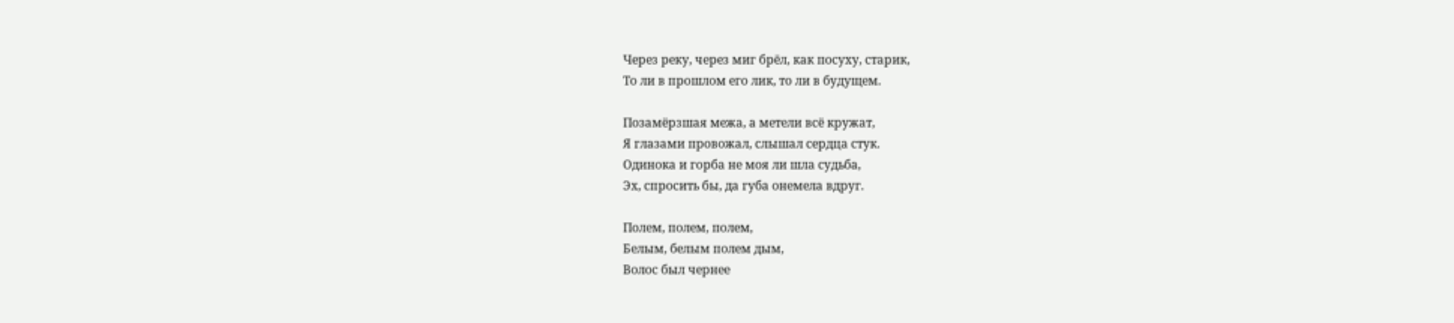Через реку, через миг брёл, как посуху, старик,
То ли в прошлом его лик, то ли в будущем.

Позамёрзшая межа, а метели всё кружат,
Я глазами провожал, слышал сердца стук.
Одинока и горба не моя ли шла судьба,
Эх, спросить бы, да губа онемела вдруг.

Полем, полем, полем,
Белым, белым полем дым,
Волос был чернее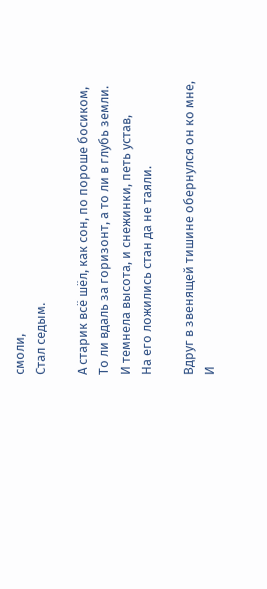смоли,
Стал седым.

А старик всё шёл, как сон, по пороше босиком,
То ли вдаль за горизонт, а то ли в глубь земли.
И темнела высота, и снежинки, петь устав,
На его ложились стан да не таяли.

Вдруг в звенящей тишине обернулся он ко мне,
И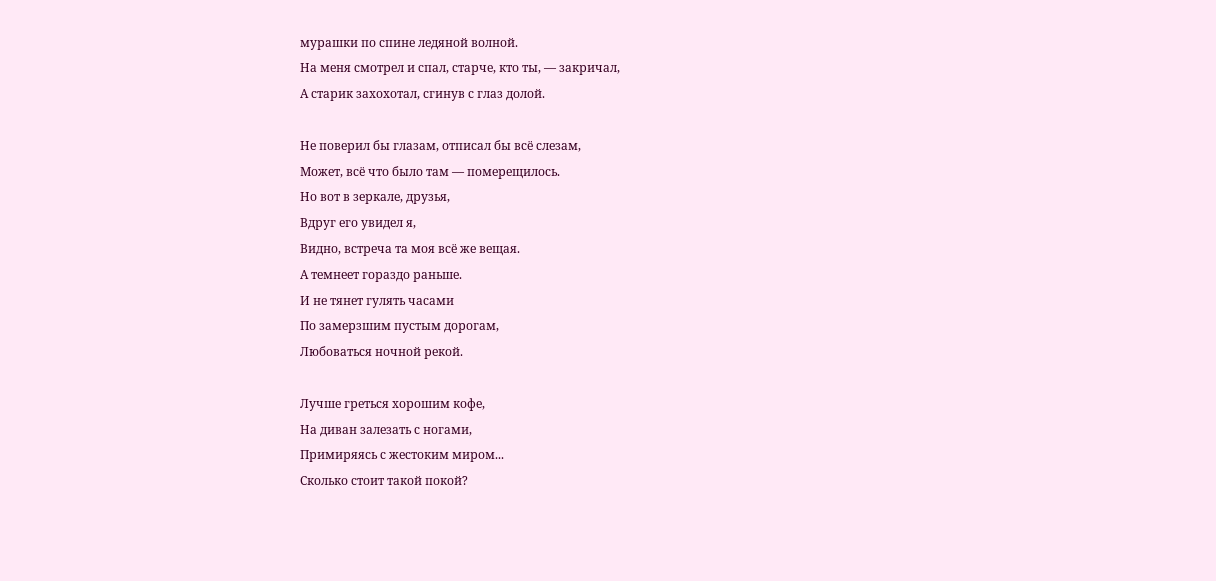мурашки по спине ледяной волной.
На меня смотрел и спал, старче, кто ты, — закричал,
А старик захохотал, сгинув с глаз долой.

Не поверил бы глазам, отписал бы всё слезам,
Может, всё что было там — померещилось.
Но вот в зеркале, друзья,
Вдруг его увидел я,
Видно, встреча та моя всё же вещая.
А темнеет гораздо раньше.
И не тянет гулять часами
По замерзшим пустым дорогам,
Любоваться ночной рекой.

Лучше греться хорошим кофе,
На диван залезать с ногами,
Примиряясь с жестоким миром...
Сколько стоит такой покой?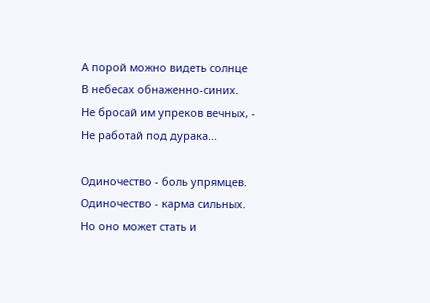А порой можно видеть солнце
В небесах обнаженно-синих.
Не бросай им упреков вечных, -
Не работай под дурака...

Одиночество - боль упрямцев.
Одиночество - карма сильных.
Но оно может стать и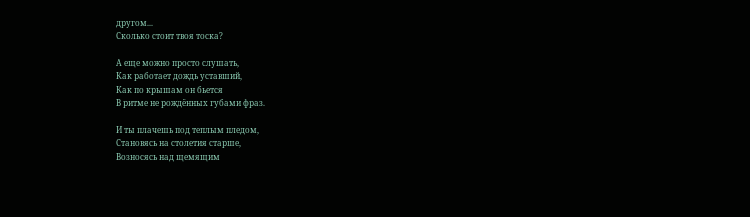другом...
Сколько стоит твоя тоска?

А еще можно просто слушать,
Как работает дождь уставший,
Как по крышам он бьется
В ритме не рождённых губами фраз.

И ты плачешь под теплым пледом,
Становясь на столетия старше,
Возносясь над щемящим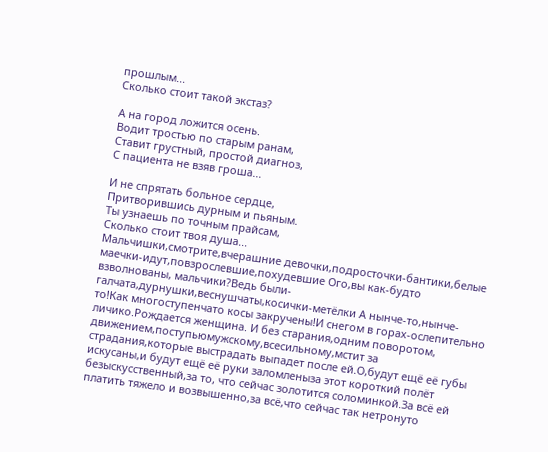прошлым...
Сколько стоит такой экстаз?

А на город ложится осень.
Водит тростью по старым ранам,
Ставит грустный, простой диагноз,
С пациента не взяв гроша...

И не спрятать больное сердце,
Притворившись дурным и пьяным.
Ты узнаешь по точным прайсам,
Сколько стоит твоя душа...
Мальчишки,смотрите,вчерашние девочки,подросточки-бантики,белые маечки-идут,повзрослевшие,похудевшие Ого,вы как-будто взволнованы, мальчики?Ведь были-галчата,дурнушки,веснушчаты,косички-метёлки А нынче-то,нынче-то!Как многоступенчато косы закручены!И снегом в горах-ослепительно личико.Рождается женщина. И без старания,одним поворотом, движением,поступьюмужскому,всесильному,мстит за страдания,которые выстрадать выпадет после ей.О,будут ещё её губы искусаны,и будут ещё её руки заломленыза этот короткий полёт безыскусственный,за то, что сейчас золотится соломинкой.За всё ей платить тяжело и возвышенно,за всё,что сейчас так нетронуто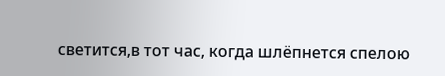светится,в тот час, когда шлёпнется спелою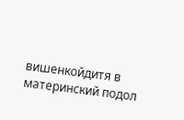вишенкойдитя в материнский подол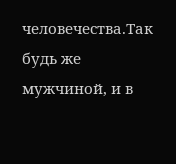человечества.Так будь же мужчиной, и в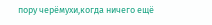пору черёмухи,когда ничего ещё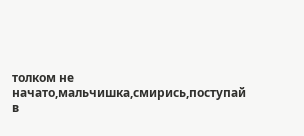толком не начато,мальчишка,смирись,поступай в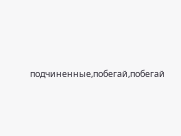подчиненные,побегай,побегай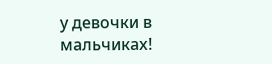у девочки в мальчиках!